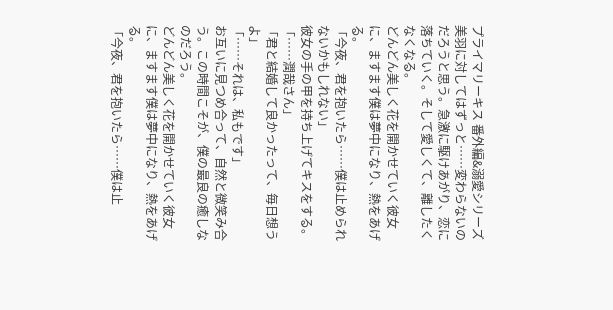プライマリーキス 番外編&溺愛シリーズ
美羽に対してはずっと……変わらないのだろうと思う。急激に駆けあがり、恋に落ちていく。そして愛しくて、離したくなくなる。
どんどん美しく花を開かせていく彼女に、ますます僕は夢中になり、熱をあげる。
「今夜、君を抱いたら……僕は止められないかもしれない」
彼女の手の甲を持ち上げてキスをする。
「……潤哉さん」
「君と結婚して良かったって、毎日想うよ」
「……それは、私もです」
お互いに見つめ合って、自然と微笑み合う。この時間こそが、僕の最良の癒しなのだろう。
どんどん美しく花を開かせていく彼女に、ますます僕は夢中になり、熱をあげる。
「今夜、君を抱いたら……僕は止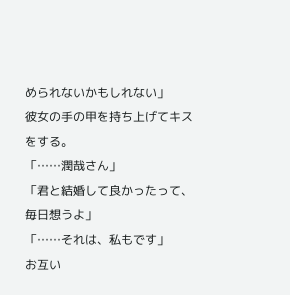められないかもしれない」
彼女の手の甲を持ち上げてキスをする。
「……潤哉さん」
「君と結婚して良かったって、毎日想うよ」
「……それは、私もです」
お互い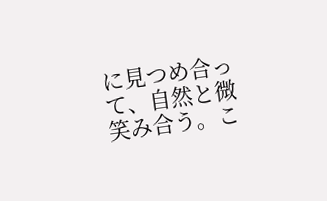に見つめ合って、自然と微笑み合う。こ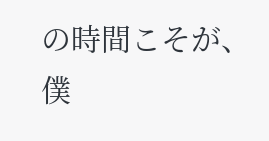の時間こそが、僕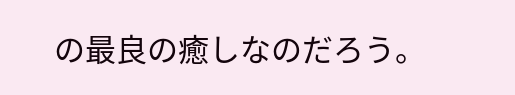の最良の癒しなのだろう。